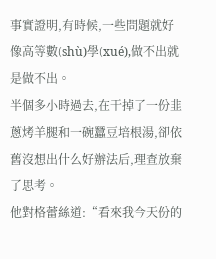事實證明,有時候,一些問題就好像高等數(shù)學(xué),做不出就是做不出。
半個多小時過去,在干掉了一份韭蔥烤羊腿和一碗蠶豆培根湯,卻依舊沒想出什么好辦法后,理查放棄了思考。
他對格蕾絲道:“看來我今天份的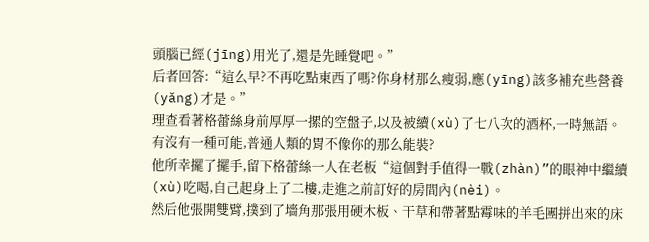頭腦已經(jīng)用光了,還是先睡覺吧。”
后者回答:“這么早?不再吃點東西了嗎?你身材那么瘦弱,應(yīng)該多補充些營養(yǎng)才是。”
理查看著格蕾絲身前厚厚一摞的空盤子,以及被續(xù)了七八次的酒杯,一時無語。
有沒有一種可能,普通人類的胃不像你的那么能裝?
他所幸擺了擺手,留下格蕾絲一人在老板“這個對手值得一戰(zhàn)”的眼神中繼續(xù)吃喝,自己起身上了二樓,走進之前訂好的房間內(nèi)。
然后他張開雙臂,撲到了墻角那張用硬木板、干草和帶著點霉味的羊毛團拼出來的床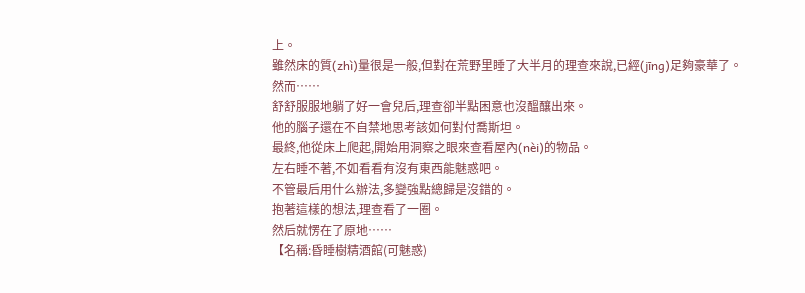上。
雖然床的質(zhì)量很是一般,但對在荒野里睡了大半月的理查來說,已經(jīng)足夠豪華了。
然而……
舒舒服服地躺了好一會兒后,理查卻半點困意也沒醞釀出來。
他的腦子還在不自禁地思考該如何對付喬斯坦。
最終,他從床上爬起,開始用洞察之眼來查看屋內(nèi)的物品。
左右睡不著,不如看看有沒有東西能魅惑吧。
不管最后用什么辦法,多變強點總歸是沒錯的。
抱著這樣的想法,理查看了一圈。
然后就愣在了原地……
【名稱:昏睡樹精酒館(可魅惑)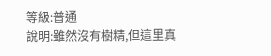等級:普通
說明:雖然沒有樹精,但這里真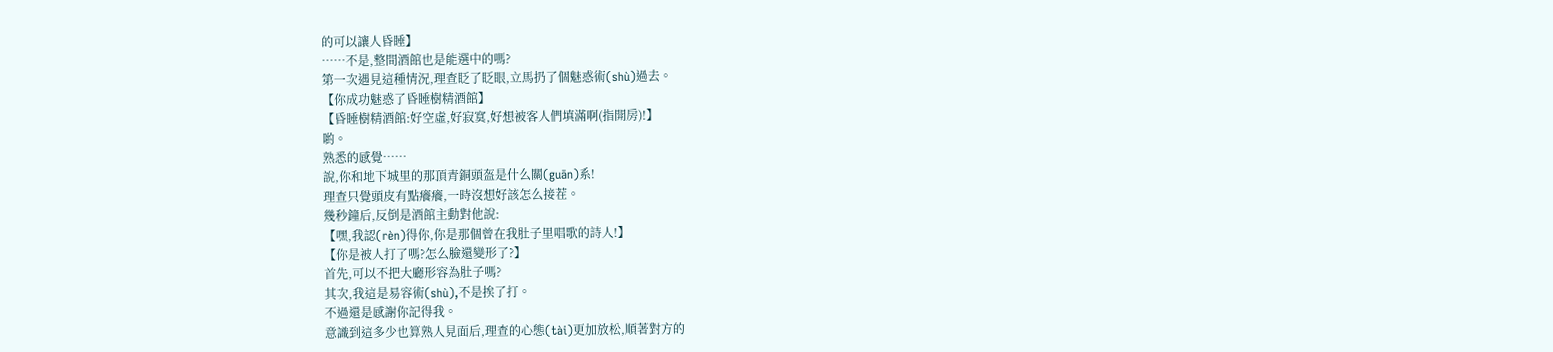的可以讓人昏睡】
……不是,整間酒館也是能選中的嗎?
第一次遇見這種情況,理查眨了眨眼,立馬扔了個魅惑術(shù)過去。
【你成功魅惑了昏睡樹精酒館】
【昏睡樹精酒館:好空虛,好寂寞,好想被客人們填滿啊(指開房)!】
喲。
熟悉的感覺……
說,你和地下城里的那頂青銅頭盔是什么關(guān)系!
理查只覺頭皮有點癢癢,一時沒想好該怎么接茬。
幾秒鐘后,反倒是酒館主動對他說:
【嘿,我認(rèn)得你,你是那個曾在我肚子里唱歌的詩人!】
【你是被人打了嗎?怎么臉還變形了?】
首先,可以不把大廳形容為肚子嗎?
其次,我這是易容術(shù),不是挨了打。
不過還是感謝你記得我。
意識到這多少也算熟人見面后,理查的心態(tài)更加放松,順著對方的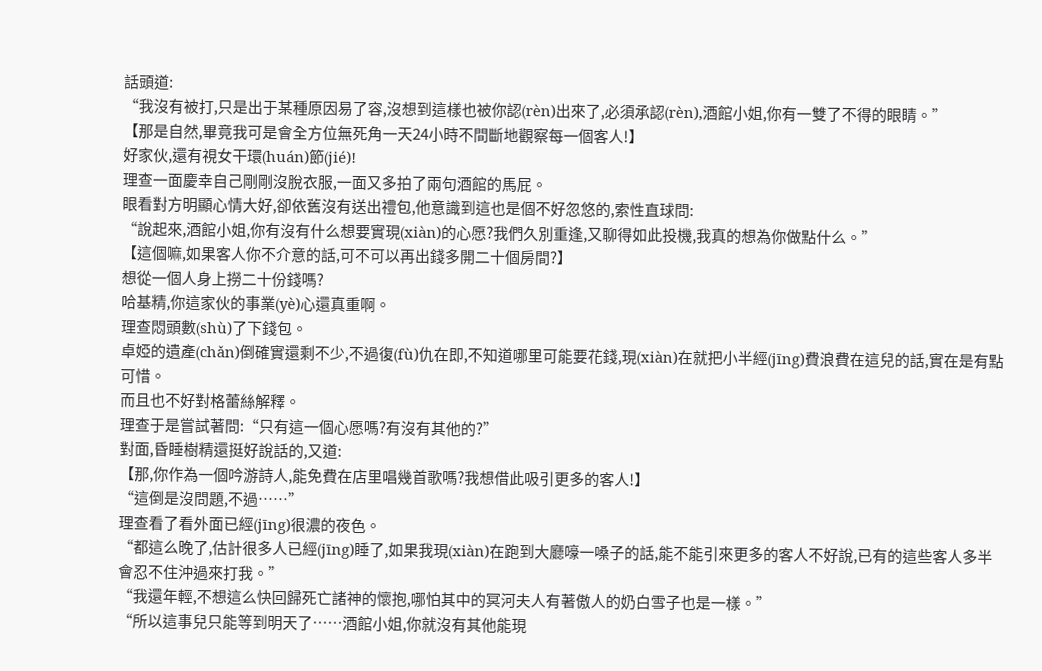話頭道:
“我沒有被打,只是出于某種原因易了容,沒想到這樣也被你認(rèn)出來了,必須承認(rèn),酒館小姐,你有一雙了不得的眼睛。”
【那是自然,畢竟我可是會全方位無死角一天24小時不間斷地觀察每一個客人!】
好家伙,還有視女干環(huán)節(jié)!
理查一面慶幸自己剛剛沒脫衣服,一面又多拍了兩句酒館的馬屁。
眼看對方明顯心情大好,卻依舊沒有送出禮包,他意識到這也是個不好忽悠的,索性直球問:
“說起來,酒館小姐,你有沒有什么想要實現(xiàn)的心愿?我們久別重逢,又聊得如此投機,我真的想為你做點什么。”
【這個嘛,如果客人你不介意的話,可不可以再出錢多開二十個房間?】
想從一個人身上撈二十份錢嗎?
哈基精,你這家伙的事業(yè)心還真重啊。
理查悶頭數(shù)了下錢包。
卓婭的遺產(chǎn)倒確實還剩不少,不過復(fù)仇在即,不知道哪里可能要花錢,現(xiàn)在就把小半經(jīng)費浪費在這兒的話,實在是有點可惜。
而且也不好對格蕾絲解釋。
理查于是嘗試著問:“只有這一個心愿嗎?有沒有其他的?”
對面,昏睡樹精還挺好說話的,又道:
【那,你作為一個吟游詩人,能免費在店里唱幾首歌嗎?我想借此吸引更多的客人!】
“這倒是沒問題,不過……”
理查看了看外面已經(jīng)很濃的夜色。
“都這么晚了,估計很多人已經(jīng)睡了,如果我現(xiàn)在跑到大廳嚎一嗓子的話,能不能引來更多的客人不好說,已有的這些客人多半會忍不住沖過來打我。”
“我還年輕,不想這么快回歸死亡諸神的懷抱,哪怕其中的冥河夫人有著傲人的奶白雪子也是一樣。”
“所以這事兒只能等到明天了……酒館小姐,你就沒有其他能現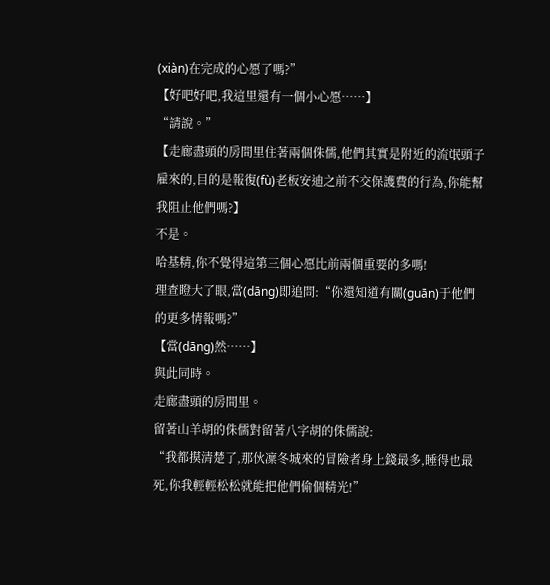(xiàn)在完成的心愿了嗎?”
【好吧好吧,我這里還有一個小心愿……】
“請說。”
【走廊盡頭的房間里住著兩個侏儒,他們其實是附近的流氓頭子雇來的,目的是報復(fù)老板安迪之前不交保護費的行為,你能幫我阻止他們嗎?】
不是。
哈基精,你不覺得這第三個心愿比前兩個重要的多嗎!
理查瞪大了眼,當(dāng)即追問:“你還知道有關(guān)于他們的更多情報嗎?”
【當(dāng)然……】
與此同時。
走廊盡頭的房間里。
留著山羊胡的侏儒對留著八字胡的侏儒說:
“我都摸清楚了,那伙凜冬城來的冒險者身上錢最多,睡得也最死,你我輕輕松松就能把他們偷個精光!”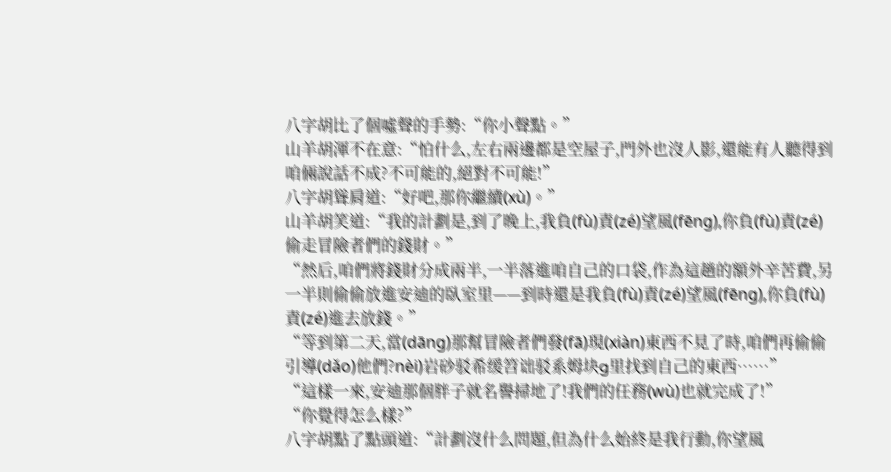八字胡比了個噓聲的手勢:“你小聲點。”
山羊胡渾不在意:“怕什么,左右兩邊都是空屋子,門外也沒人影,還能有人聽得到咱倆說話不成?不可能的,絕對不可能!”
八字胡聳肩道:“好吧,那你繼續(xù)。”
山羊胡笑道:“我的計劃是,到了晚上,我負(fù)責(zé)望風(fēng),你負(fù)責(zé)偷走冒險者們的錢財。”
“然后,咱們將錢財分成兩半,一半落進咱自己的口袋,作為這趟的額外辛苦費,另一半則偷偷放進安迪的臥室里——到時還是我負(fù)責(zé)望風(fēng),你負(fù)責(zé)進去放錢。”
“等到第二天,當(dāng)那幫冒險者們發(fā)現(xiàn)東西不見了時,咱們再偷偷引導(dǎo)他們?nèi)岩砂驳希缓笤诎驳系姆块g里找到自己的東西……”
“這樣一來,安迪那個胖子就名譽掃地了!我們的任務(wù)也就完成了!”
“你覺得怎么樣?”
八字胡點了點頭道:“計劃沒什么問題,但為什么始終是我行動,你望風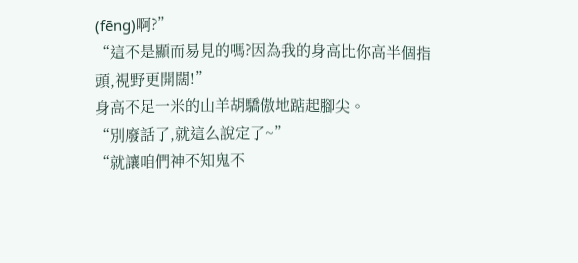(fēng)啊?”
“這不是顯而易見的嗎?因為我的身高比你高半個指頭,視野更開闊!”
身高不足一米的山羊胡驕傲地踮起腳尖。
“別廢話了,就這么說定了~”
“就讓咱們神不知鬼不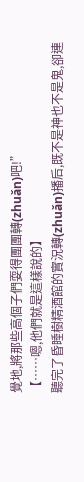覺地,將那些高個子們耍得團團轉(zhuǎn)吧!”
【……嗯,他們就是這樣說的】
聽完了昏睡樹精酒館的實況轉(zhuǎn)播后,既不是神也不是鬼,卻連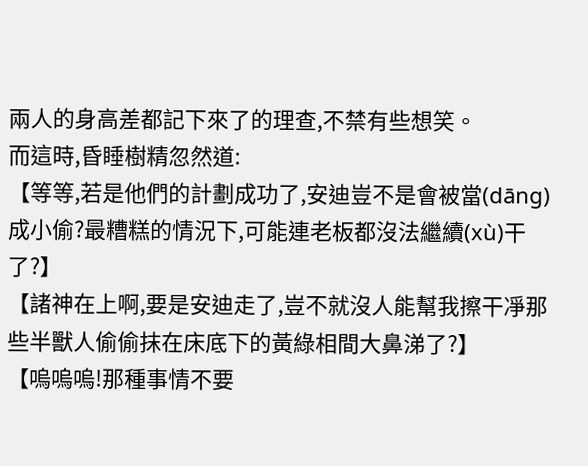兩人的身高差都記下來了的理查,不禁有些想笑。
而這時,昏睡樹精忽然道:
【等等,若是他們的計劃成功了,安迪豈不是會被當(dāng)成小偷?最糟糕的情況下,可能連老板都沒法繼續(xù)干了?】
【諸神在上啊,要是安迪走了,豈不就沒人能幫我擦干凈那些半獸人偷偷抹在床底下的黃綠相間大鼻涕了?】
【嗚嗚嗚!那種事情不要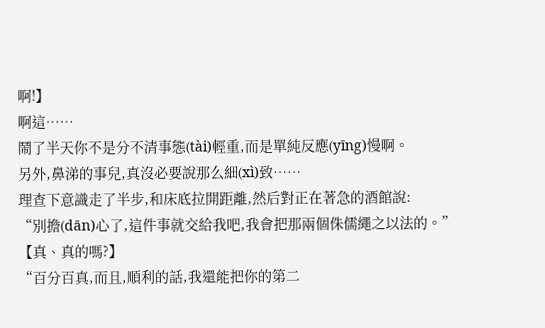啊!】
啊這……
鬧了半天你不是分不清事態(tài)輕重,而是單純反應(yīng)慢啊。
另外,鼻涕的事兒,真沒必要說那么細(xì)致……
理查下意識走了半步,和床底拉開距離,然后對正在著急的酒館說:
“別擔(dān)心了,這件事就交給我吧,我會把那兩個侏儒繩之以法的。”
【真、真的嗎?】
“百分百真,而且,順利的話,我還能把你的第二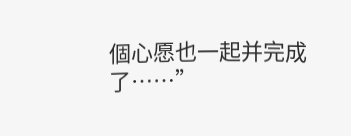個心愿也一起并完成了……”